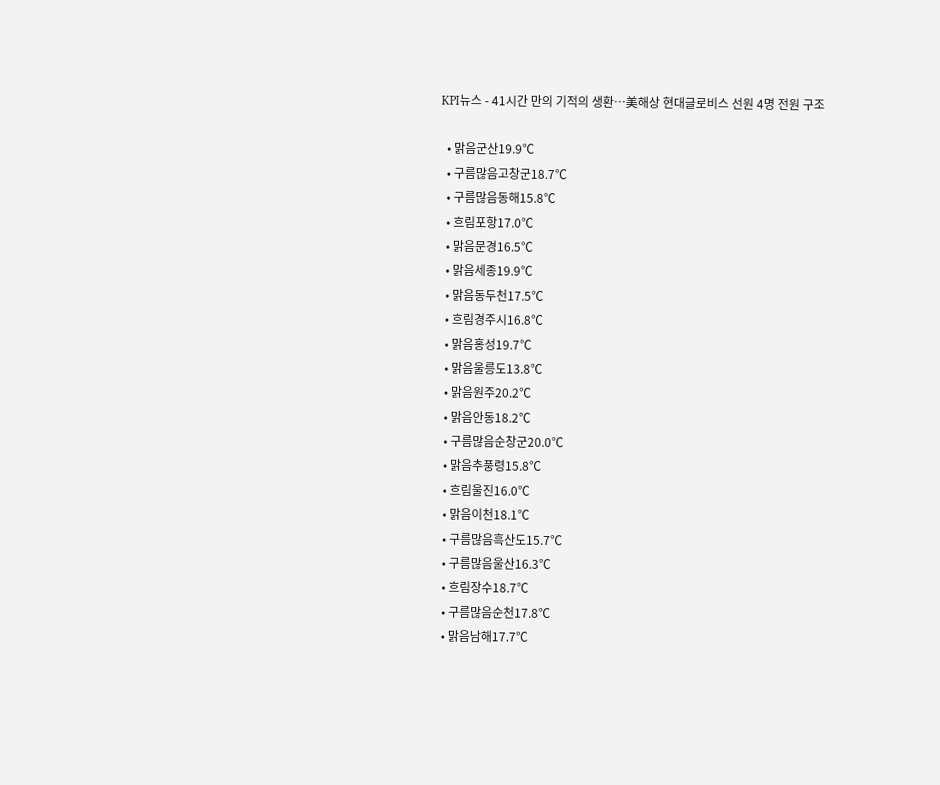KPI뉴스 - 41시간 만의 기적의 생환…美해상 현대글로비스 선원 4명 전원 구조

  • 맑음군산19.9℃
  • 구름많음고창군18.7℃
  • 구름많음동해15.8℃
  • 흐림포항17.0℃
  • 맑음문경16.5℃
  • 맑음세종19.9℃
  • 맑음동두천17.5℃
  • 흐림경주시16.8℃
  • 맑음홍성19.7℃
  • 맑음울릉도13.8℃
  • 맑음원주20.2℃
  • 맑음안동18.2℃
  • 구름많음순창군20.0℃
  • 맑음추풍령15.8℃
  • 흐림울진16.0℃
  • 맑음이천18.1℃
  • 구름많음흑산도15.7℃
  • 구름많음울산16.3℃
  • 흐림장수18.7℃
  • 구름많음순천17.8℃
  • 맑음남해17.7℃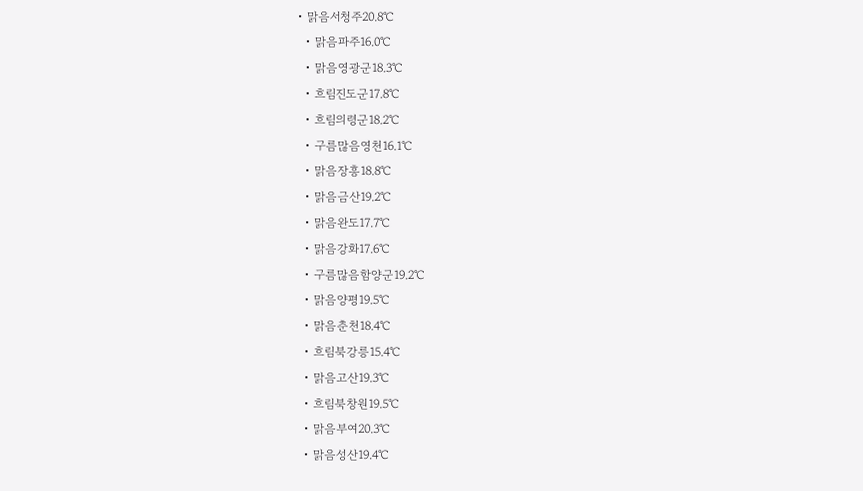• 맑음서청주20.8℃
  • 맑음파주16.0℃
  • 맑음영광군18.3℃
  • 흐림진도군17.8℃
  • 흐림의령군18.2℃
  • 구름많음영천16.1℃
  • 맑음장흥18.8℃
  • 맑음금산19.2℃
  • 맑음완도17.7℃
  • 맑음강화17.6℃
  • 구름많음함양군19.2℃
  • 맑음양평19.5℃
  • 맑음춘천18.4℃
  • 흐림북강릉15.4℃
  • 맑음고산19.3℃
  • 흐림북창원19.5℃
  • 맑음부여20.3℃
  • 맑음성산19.4℃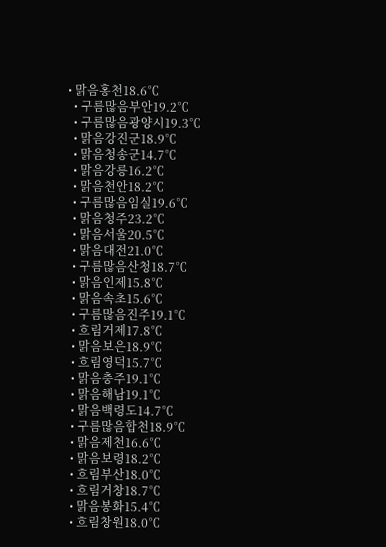• 맑음홍천18.6℃
  • 구름많음부안19.2℃
  • 구름많음광양시19.3℃
  • 맑음강진군18.9℃
  • 맑음청송군14.7℃
  • 맑음강릉16.2℃
  • 맑음천안18.2℃
  • 구름많음임실19.6℃
  • 맑음청주23.2℃
  • 맑음서울20.5℃
  • 맑음대전21.0℃
  • 구름많음산청18.7℃
  • 맑음인제15.8℃
  • 맑음속초15.6℃
  • 구름많음진주19.1℃
  • 흐림거제17.8℃
  • 맑음보은18.9℃
  • 흐림영덕15.7℃
  • 맑음충주19.1℃
  • 맑음해남19.1℃
  • 맑음백령도14.7℃
  • 구름많음합천18.9℃
  • 맑음제천16.6℃
  • 맑음보령18.2℃
  • 흐림부산18.0℃
  • 흐림거창18.7℃
  • 맑음봉화15.4℃
  • 흐림창원18.0℃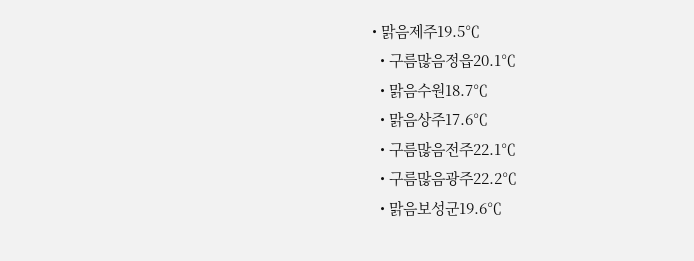• 맑음제주19.5℃
  • 구름많음정읍20.1℃
  • 맑음수원18.7℃
  • 맑음상주17.6℃
  • 구름많음전주22.1℃
  • 구름많음광주22.2℃
  • 맑음보성군19.6℃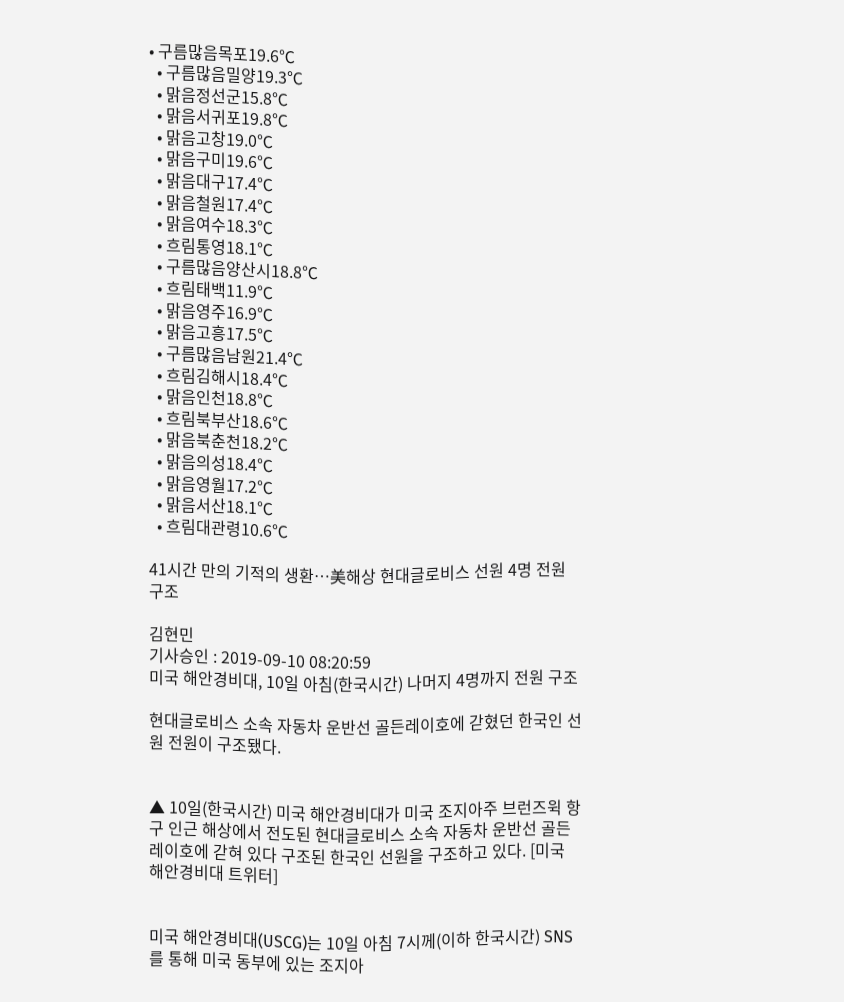• 구름많음목포19.6℃
  • 구름많음밀양19.3℃
  • 맑음정선군15.8℃
  • 맑음서귀포19.8℃
  • 맑음고창19.0℃
  • 맑음구미19.6℃
  • 맑음대구17.4℃
  • 맑음철원17.4℃
  • 맑음여수18.3℃
  • 흐림통영18.1℃
  • 구름많음양산시18.8℃
  • 흐림태백11.9℃
  • 맑음영주16.9℃
  • 맑음고흥17.5℃
  • 구름많음남원21.4℃
  • 흐림김해시18.4℃
  • 맑음인천18.8℃
  • 흐림북부산18.6℃
  • 맑음북춘천18.2℃
  • 맑음의성18.4℃
  • 맑음영월17.2℃
  • 맑음서산18.1℃
  • 흐림대관령10.6℃

41시간 만의 기적의 생환…美해상 현대글로비스 선원 4명 전원 구조

김현민
기사승인 : 2019-09-10 08:20:59
미국 해안경비대, 10일 아침(한국시간) 나머지 4명까지 전원 구조

현대글로비스 소속 자동차 운반선 골든레이호에 갇혔던 한국인 선원 전원이 구조됐다.


▲ 10일(한국시간) 미국 해안경비대가 미국 조지아주 브런즈윅 항구 인근 해상에서 전도된 현대글로비스 소속 자동차 운반선 골든레이호에 갇혀 있다 구조된 한국인 선원을 구조하고 있다. [미국 해안경비대 트위터]


미국 해안경비대(USCG)는 10일 아침 7시께(이하 한국시간) SNS를 통해 미국 동부에 있는 조지아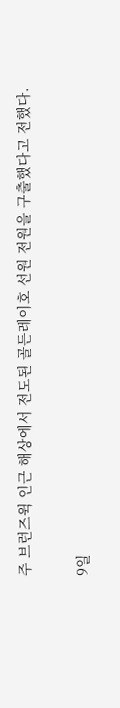주 브런즈윅 인근 해상에서 전도된 골든레이호 선원 전원을 구출했다고 전했다.


9일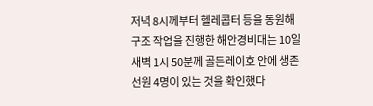저녁 8시께부터 헬레콥터 등을 동원해 구조 작업을 진행한 해안경비대는 10일 새벽 1시 50분께 골든레이호 안에 생존 선원 4명이 있는 것을 확인했다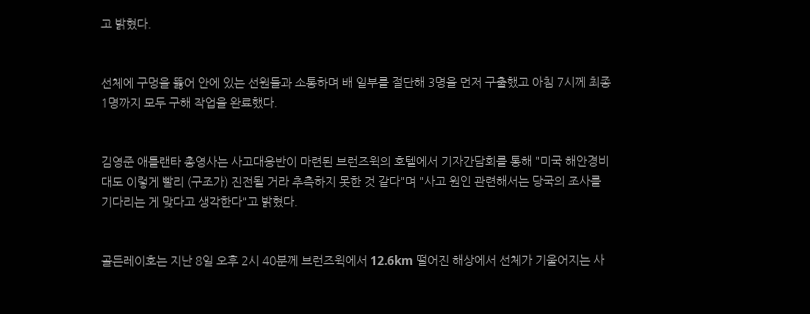고 밝혔다.


선체에 구멍을 뚫어 안에 있는 선원들과 소통하며 배 일부를 절단해 3명을 먼저 구출했고 아침 7시께 최종 1명까지 모두 구해 작업을 완료했다.


김영준 애틀랜타 총영사는 사고대응반이 마련된 브런즈윅의 호텔에서 기자간담회를 통해 "미국 해안경비대도 이렇게 빨리 (구조가) 진전될 거라 추측하지 못한 것 같다"며 "사고 원인 관련해서는 당국의 조사를 기다리는 게 맞다고 생각한다"고 밝혔다.


골든레이호는 지난 8일 오후 2시 40분께 브런즈윅에서 12.6km 떨어진 해상에서 선체가 기울어지는 사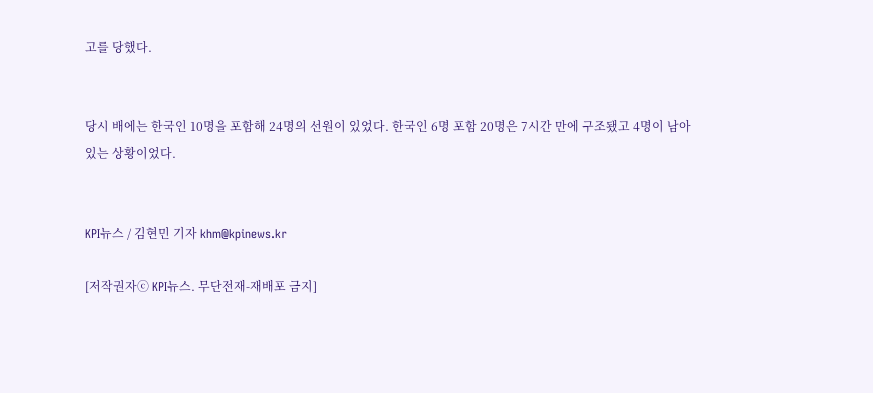고를 당했다.


당시 배에는 한국인 10명을 포함해 24명의 선원이 있었다. 한국인 6명 포함 20명은 7시간 만에 구조됐고 4명이 남아있는 상황이었다.


KPI뉴스 / 김현민 기자 khm@kpinews.kr

[저작권자ⓒ KPI뉴스. 무단전재-재배포 금지]